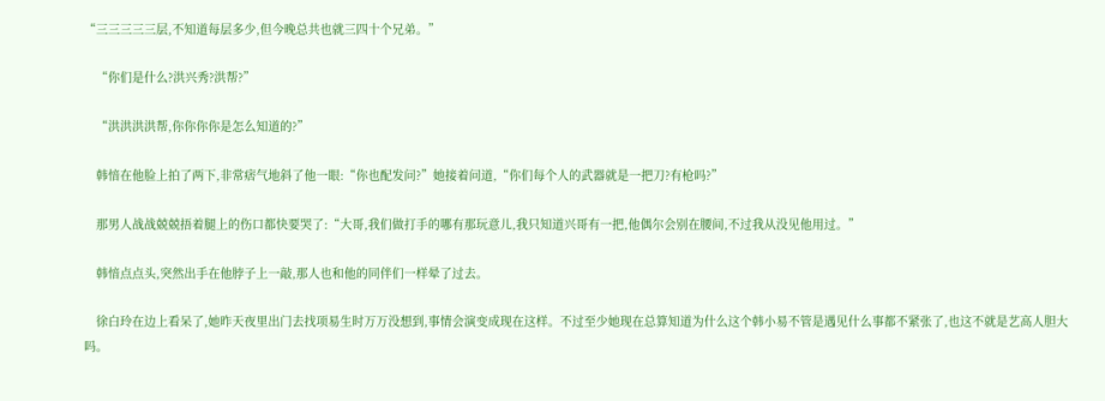“三三三三三层,不知道每层多少,但今晚总共也就三四十个兄弟。”

    “你们是什么?洪兴秀?洪帮?”

    “洪洪洪洪帮,你你你你是怎么知道的?”

    韩愔在他脸上拍了两下,非常痞气地斜了他一眼:“你也配发问?”她接着问道,“你们每个人的武器就是一把刀?有枪吗?”

    那男人战战兢兢捂着腿上的伤口都快要哭了:“大哥,我们做打手的哪有那玩意儿,我只知道兴哥有一把,他偶尔会别在腰间,不过我从没见他用过。”

    韩愔点点头,突然出手在他脖子上一敲,那人也和他的同伴们一样晕了过去。

    徐白玲在边上看呆了,她昨天夜里出门去找项易生时万万没想到,事情会演变成现在这样。不过至少她现在总算知道为什么这个韩小易不管是遇见什么事都不紧张了,也这不就是艺高人胆大吗。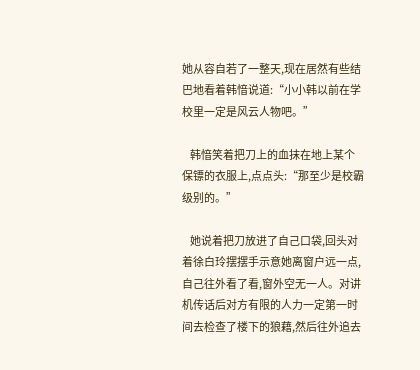她从容自若了一整天,现在居然有些结巴地看着韩愔说道:“小小韩以前在学校里一定是风云人物吧。”

    韩愔笑着把刀上的血抹在地上某个保镖的衣服上,点点头:“那至少是校霸级别的。”

    她说着把刀放进了自己口袋,回头对着徐白玲摆摆手示意她离窗户远一点,自己往外看了看,窗外空无一人。对讲机传话后对方有限的人力一定第一时间去检查了楼下的狼藉,然后往外追去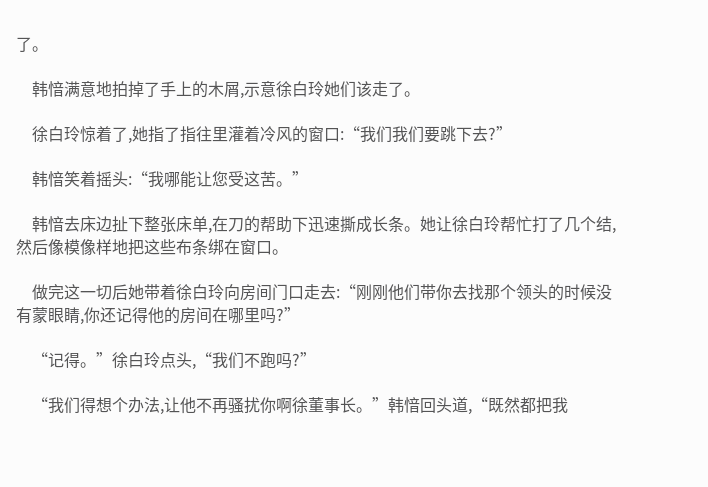了。

    韩愔满意地拍掉了手上的木屑,示意徐白玲她们该走了。

    徐白玲惊着了,她指了指往里灌着冷风的窗口:“我们我们要跳下去?”

    韩愔笑着摇头:“我哪能让您受这苦。”

    韩愔去床边扯下整张床单,在刀的帮助下迅速撕成长条。她让徐白玲帮忙打了几个结,然后像模像样地把这些布条绑在窗口。

    做完这一切后她带着徐白玲向房间门口走去:“刚刚他们带你去找那个领头的时候没有蒙眼睛,你还记得他的房间在哪里吗?”

    “记得。”徐白玲点头,“我们不跑吗?”

    “我们得想个办法,让他不再骚扰你啊徐董事长。”韩愔回头道,“既然都把我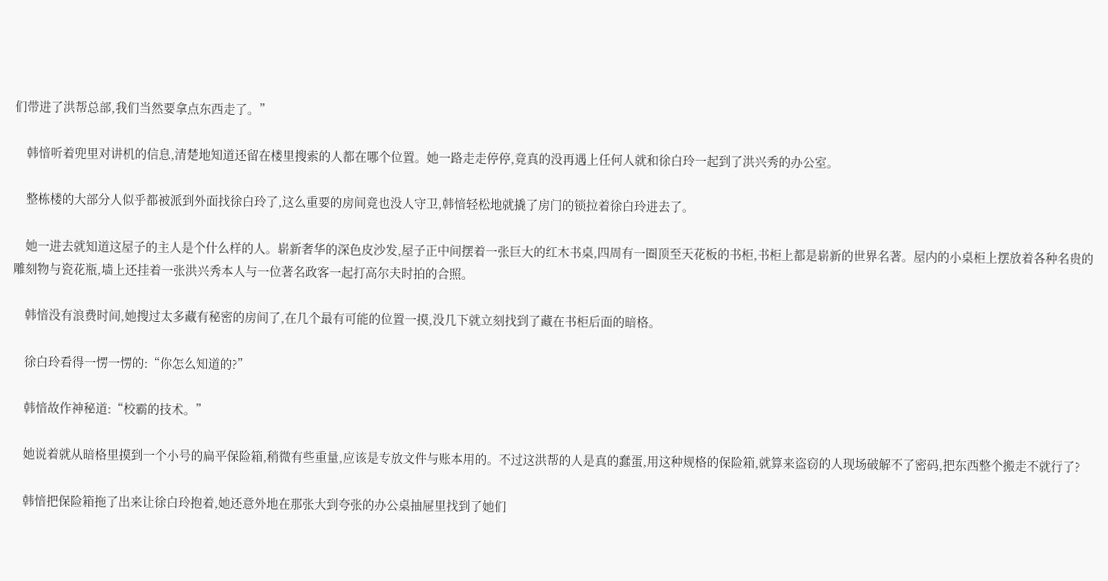们带进了洪帮总部,我们当然要拿点东西走了。”

    韩愔听着兜里对讲机的信息,清楚地知道还留在楼里搜索的人都在哪个位置。她一路走走停停,竟真的没再遇上任何人就和徐白玲一起到了洪兴秀的办公室。

    整栋楼的大部分人似乎都被派到外面找徐白玲了,这么重要的房间竟也没人守卫,韩愔轻松地就撬了房门的锁拉着徐白玲进去了。

    她一进去就知道这屋子的主人是个什么样的人。崭新奢华的深色皮沙发,屋子正中间摆着一张巨大的红木书桌,四周有一圈顶至天花板的书柜,书柜上都是崭新的世界名著。屋内的小桌柜上摆放着各种名贵的雕刻物与瓷花瓶,墙上还挂着一张洪兴秀本人与一位著名政客一起打高尔夫时拍的合照。

    韩愔没有浪费时间,她搜过太多藏有秘密的房间了,在几个最有可能的位置一摸,没几下就立刻找到了藏在书柜后面的暗格。

    徐白玲看得一愣一愣的:“你怎么知道的?”

    韩愔故作神秘道:“校霸的技术。”

    她说着就从暗格里摸到一个小号的扁平保险箱,稍微有些重量,应该是专放文件与账本用的。不过这洪帮的人是真的蠢蛋,用这种规格的保险箱,就算来盗窃的人现场破解不了密码,把东西整个搬走不就行了?

    韩愔把保险箱拖了出来让徐白玲抱着,她还意外地在那张大到夸张的办公桌抽屉里找到了她们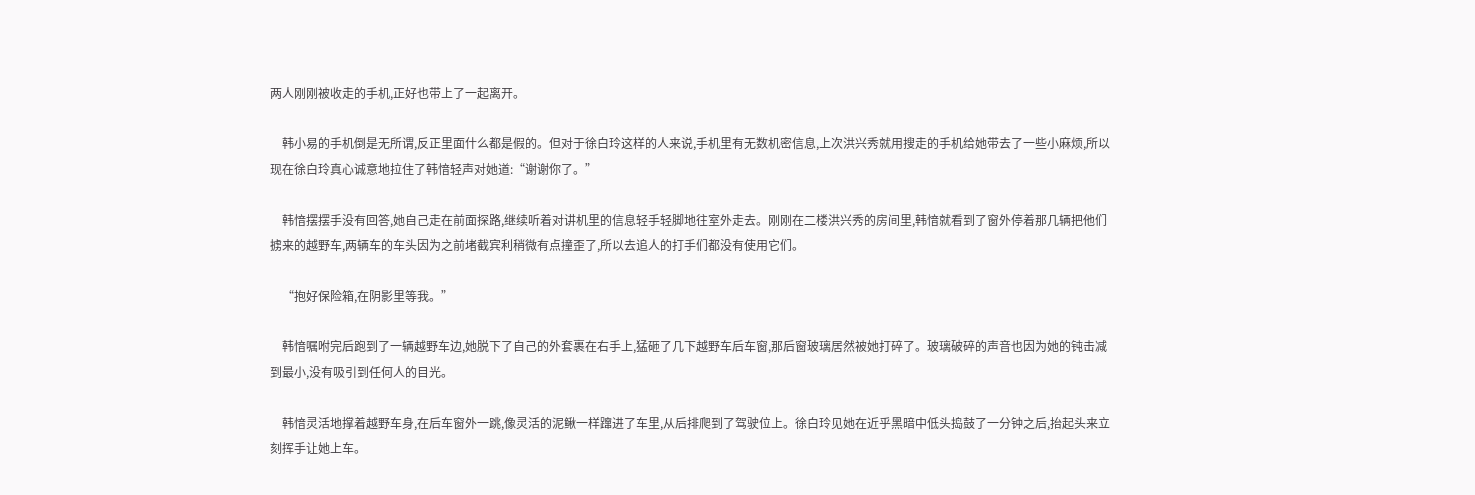两人刚刚被收走的手机,正好也带上了一起离开。

    韩小易的手机倒是无所谓,反正里面什么都是假的。但对于徐白玲这样的人来说,手机里有无数机密信息,上次洪兴秀就用搜走的手机给她带去了一些小麻烦,所以现在徐白玲真心诚意地拉住了韩愔轻声对她道:“谢谢你了。”

    韩愔摆摆手没有回答,她自己走在前面探路,继续听着对讲机里的信息轻手轻脚地往室外走去。刚刚在二楼洪兴秀的房间里,韩愔就看到了窗外停着那几辆把他们掳来的越野车,两辆车的车头因为之前堵截宾利稍微有点撞歪了,所以去追人的打手们都没有使用它们。

    “抱好保险箱,在阴影里等我。”

    韩愔嘱咐完后跑到了一辆越野车边,她脱下了自己的外套裹在右手上,猛砸了几下越野车后车窗,那后窗玻璃居然被她打碎了。玻璃破碎的声音也因为她的钝击减到最小,没有吸引到任何人的目光。

    韩愔灵活地撑着越野车身,在后车窗外一跳,像灵活的泥鳅一样蹿进了车里,从后排爬到了驾驶位上。徐白玲见她在近乎黑暗中低头捣鼓了一分钟之后,抬起头来立刻挥手让她上车。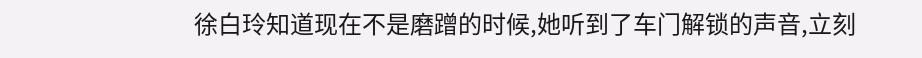徐白玲知道现在不是磨蹭的时候,她听到了车门解锁的声音,立刻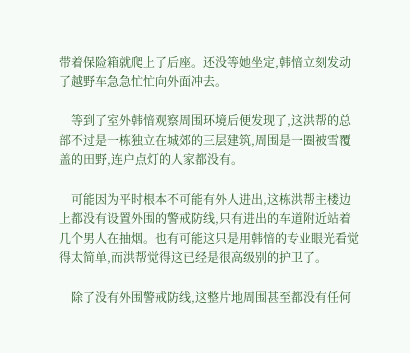带着保险箱就爬上了后座。还没等她坐定,韩愔立刻发动了越野车急急忙忙向外面冲去。

    等到了室外韩愔观察周围环境后便发现了,这洪帮的总部不过是一栋独立在城郊的三层建筑,周围是一圈被雪覆盖的田野,连户点灯的人家都没有。

    可能因为平时根本不可能有外人进出,这栋洪帮主楼边上都没有设置外围的警戒防线,只有进出的车道附近站着几个男人在抽烟。也有可能这只是用韩愔的专业眼光看觉得太简单,而洪帮觉得这已经是很高级别的护卫了。

    除了没有外围警戒防线,这整片地周围甚至都没有任何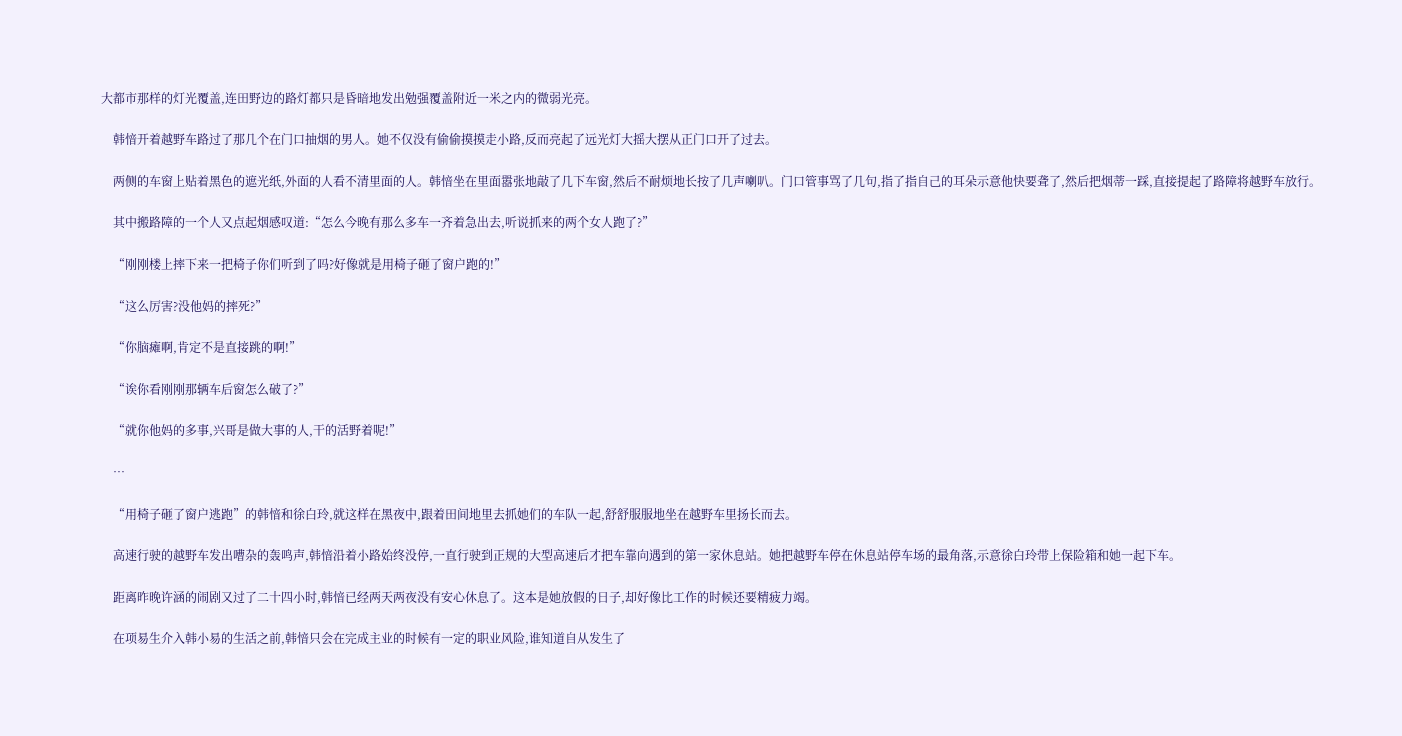大都市那样的灯光覆盖,连田野边的路灯都只是昏暗地发出勉强覆盖附近一米之内的微弱光亮。

    韩愔开着越野车路过了那几个在门口抽烟的男人。她不仅没有偷偷摸摸走小路,反而亮起了远光灯大摇大摆从正门口开了过去。

    两侧的车窗上贴着黑色的遮光纸,外面的人看不清里面的人。韩愔坐在里面嚣张地敲了几下车窗,然后不耐烦地长按了几声喇叭。门口管事骂了几句,指了指自己的耳朵示意他快要聋了,然后把烟蒂一踩,直接提起了路障将越野车放行。

    其中搬路障的一个人又点起烟感叹道:“怎么今晚有那么多车一齐着急出去,听说抓来的两个女人跑了?”

    “刚刚楼上摔下来一把椅子你们听到了吗?好像就是用椅子砸了窗户跑的!”

    “这么厉害?没他妈的摔死?”

    “你脑瘫啊,肯定不是直接跳的啊!”

    “诶你看刚刚那辆车后窗怎么破了?”

    “就你他妈的多事,兴哥是做大事的人,干的活野着呢!”

    …

    “用椅子砸了窗户逃跑”的韩愔和徐白玲,就这样在黑夜中,跟着田间地里去抓她们的车队一起,舒舒服服地坐在越野车里扬长而去。

    高速行驶的越野车发出嘈杂的轰鸣声,韩愔沿着小路始终没停,一直行驶到正规的大型高速后才把车靠向遇到的第一家休息站。她把越野车停在休息站停车场的最角落,示意徐白玲带上保险箱和她一起下车。

    距离昨晚许涵的闹剧又过了二十四小时,韩愔已经两天两夜没有安心休息了。这本是她放假的日子,却好像比工作的时候还要精疲力竭。

    在项易生介入韩小易的生活之前,韩愔只会在完成主业的时候有一定的职业风险,谁知道自从发生了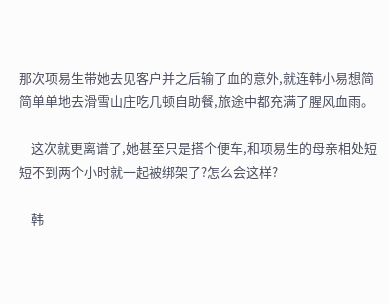那次项易生带她去见客户并之后输了血的意外,就连韩小易想简简单单地去滑雪山庄吃几顿自助餐,旅途中都充满了腥风血雨。

    这次就更离谱了,她甚至只是搭个便车,和项易生的母亲相处短短不到两个小时就一起被绑架了?怎么会这样?

    韩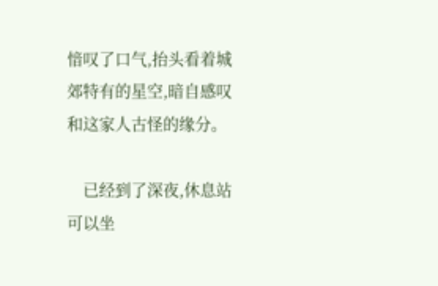愔叹了口气,抬头看着城郊特有的星空,暗自感叹和这家人古怪的缘分。

    已经到了深夜,休息站可以坐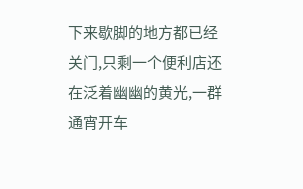下来歇脚的地方都已经关门,只剩一个便利店还在泛着幽幽的黄光,一群通宵开车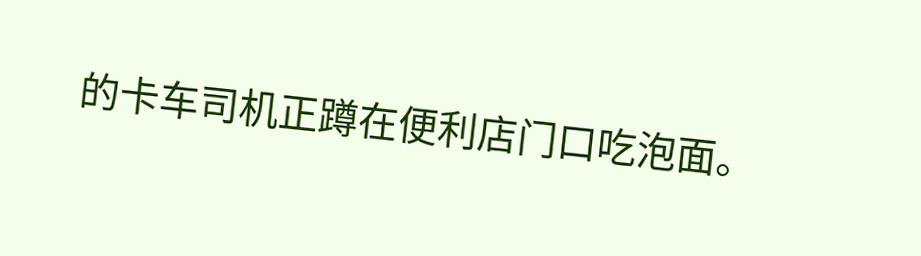的卡车司机正蹲在便利店门口吃泡面。